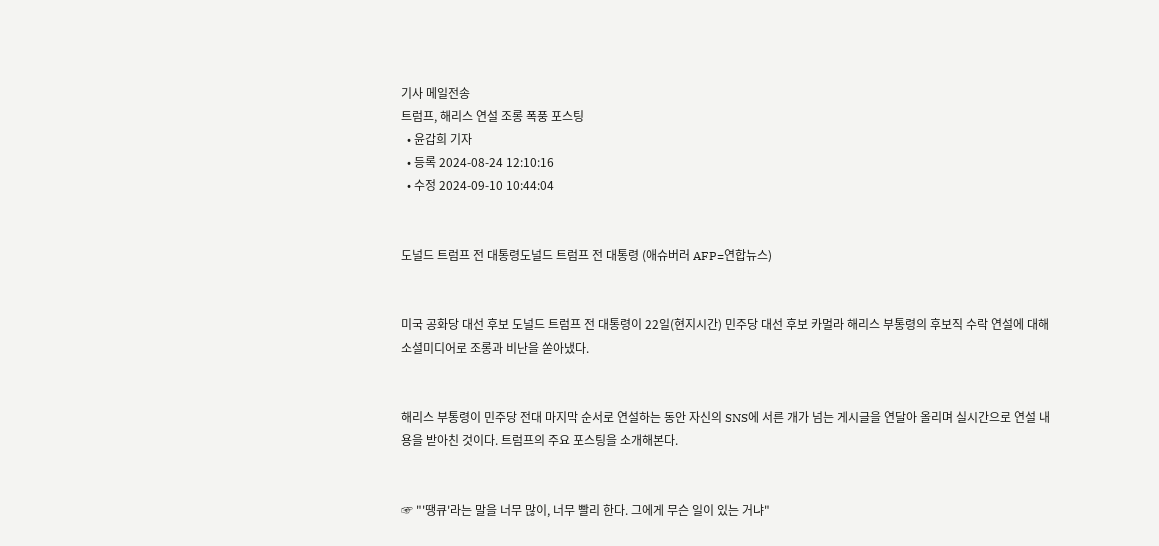기사 메일전송
트럼프, 해리스 연설 조롱 폭풍 포스팅
  • 윤갑희 기자
  • 등록 2024-08-24 12:10:16
  • 수정 2024-09-10 10:44:04


도널드 트럼프 전 대통령도널드 트럼프 전 대통령 (애슈버러 AFP=연합뉴스)


미국 공화당 대선 후보 도널드 트럼프 전 대통령이 22일(현지시간) 민주당 대선 후보 카멀라 해리스 부통령의 후보직 수락 연설에 대해 소셜미디어로 조롱과 비난을 쏟아냈다.


해리스 부통령이 민주당 전대 마지막 순서로 연설하는 동안 자신의 SNS에 서른 개가 넘는 게시글을 연달아 올리며 실시간으로 연설 내용을 받아친 것이다. 트럼프의 주요 포스팅을 소개해본다.


☞ "'땡큐'라는 말을 너무 많이, 너무 빨리 한다. 그에게 무슨 일이 있는 거냐"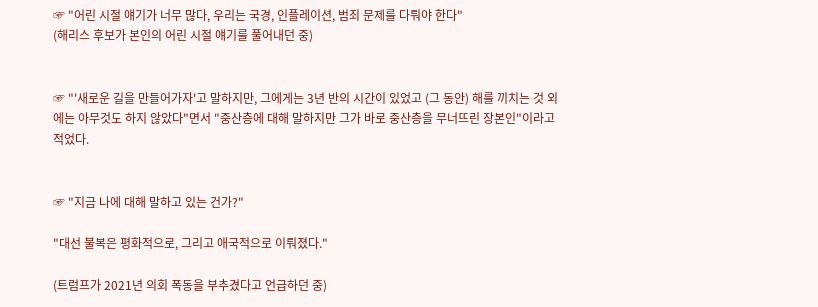☞ "어린 시절 얘기가 너무 많다, 우리는 국경, 인플레이션, 범죄 문제를 다뤄야 한다"
(해리스 후보가 본인의 어린 시절 얘기를 풀어내던 중)


☞ "'새로운 길을 만들어가자'고 말하지만, 그에게는 3년 반의 시간이 있었고 (그 동안) 해를 끼치는 것 외에는 아무것도 하지 않았다"면서 "중산층에 대해 말하지만 그가 바로 중산층을 무너뜨린 장본인"이라고 적었다.


☞ "지금 나에 대해 말하고 있는 건가?"

"대선 불복은 평화적으로, 그리고 애국적으로 이뤄졌다."

(트럼프가 2021년 의회 폭동을 부추겼다고 언급하던 중)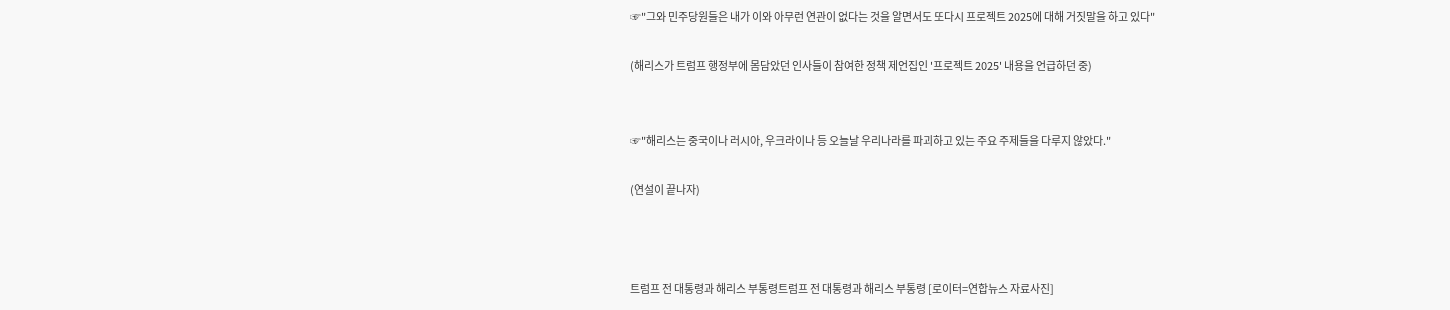☞"그와 민주당원들은 내가 이와 아무런 연관이 없다는 것을 알면서도 또다시 프로젝트 2025에 대해 거짓말을 하고 있다"

(해리스가 트럼프 행정부에 몸담았던 인사들이 참여한 정책 제언집인 '프로젝트 2025' 내용을 언급하던 중)


☞"해리스는 중국이나 러시아, 우크라이나 등 오늘날 우리나라를 파괴하고 있는 주요 주제들을 다루지 않았다."

(연설이 끝나자)



트럼프 전 대통령과 해리스 부통령트럼프 전 대통령과 해리스 부통령 [로이터=연합뉴스 자료사진]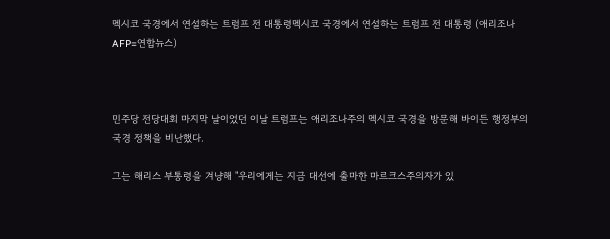멕시코 국경에서 연설하는 트럼프 전 대통령멕시코 국경에서 연설하는 트럼프 전 대통령 (애리조나 AFP=연합뉴스)



민주당 전당대회 마지막 날이었던 이날 트럼프는 애리조나주의 멕시코 국경을 방문해 바이든 행정부의 국경 정책을 비난했다.

그는 해리스 부통령을 겨냥해 "우리에게는 지금 대선에 출마한 마르크스주의자가 있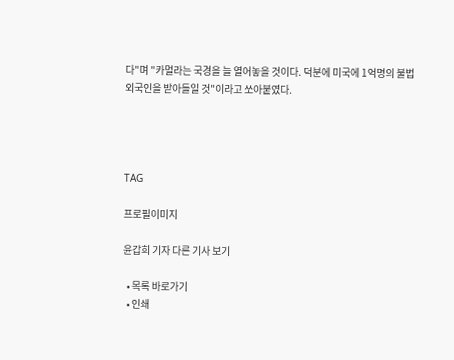다"며 "카멀라는 국경을 늘 열어놓을 것이다. 덕분에 미국에 1억명의 불법 외국인을 받아들일 것"이라고 쏘아붙였다.




TAG

프로필이미지

윤갑희 기자 다른 기사 보기

  • 목록 바로가기
  • 인쇄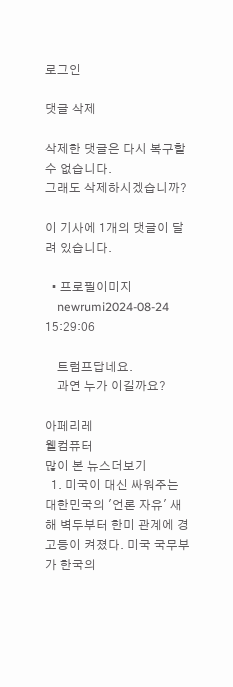로그인

댓글 삭제

삭제한 댓글은 다시 복구할 수 없습니다.
그래도 삭제하시겠습니까?

이 기사에 1개의 댓글이 달려 있습니다.

  • 프로필이미지
    newrumi2024-08-24 15:29:06

    트럼프답네요.
    과연 누가 이길까요?

아페리레
웰컴퓨터
많이 본 뉴스더보기
  1. 미국이 대신 싸워주는 대한민국의 '언론 자유' 새해 벽두부터 한미 관계에 경고등이 켜졌다. 미국 국무부가 한국의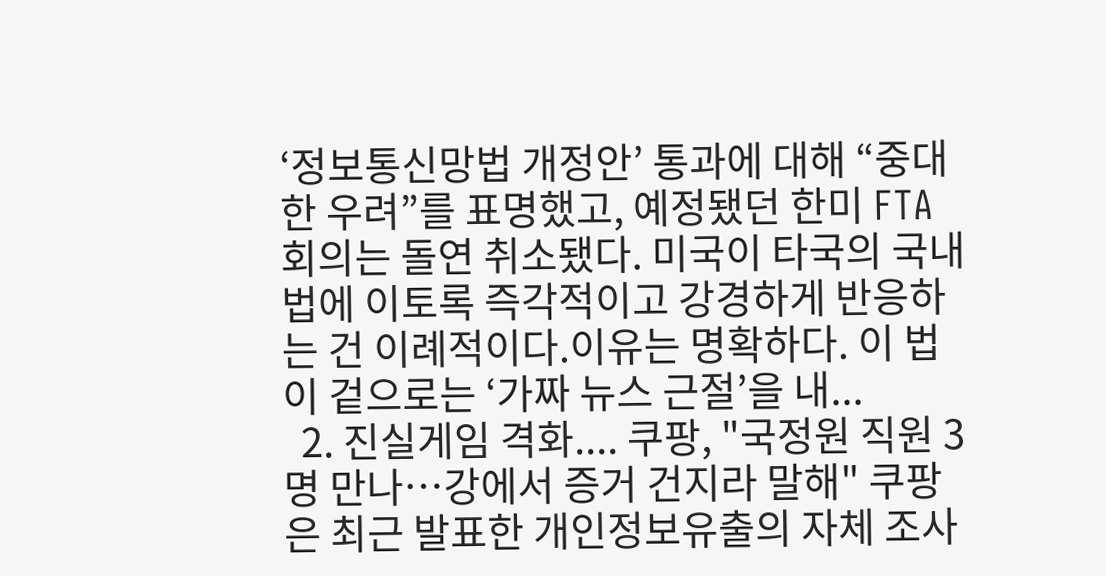‘정보통신망법 개정안’ 통과에 대해 “중대한 우려”를 표명했고, 예정됐던 한미 FTA 회의는 돌연 취소됐다. 미국이 타국의 국내법에 이토록 즉각적이고 강경하게 반응하는 건 이례적이다.이유는 명확하다. 이 법이 겉으로는 ‘가짜 뉴스 근절’을 내...
  2. 진실게임 격화.... 쿠팡, "국정원 직원 3명 만나…강에서 증거 건지라 말해" 쿠팡은 최근 발표한 개인정보유출의 자체 조사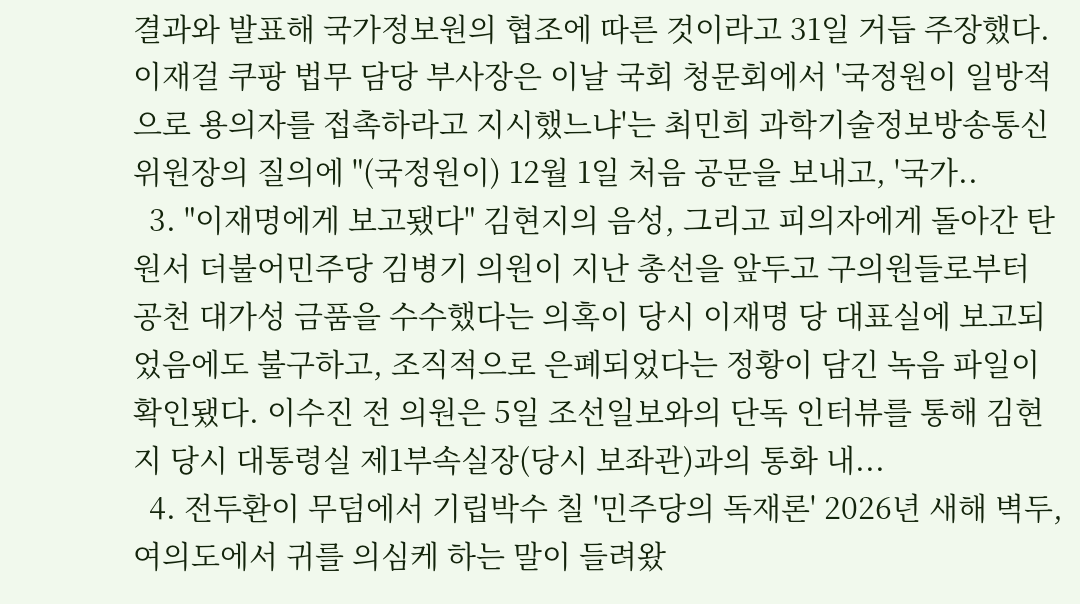결과와 발표해 국가정보원의 협조에 따른 것이라고 31일 거듭 주장했다.이재걸 쿠팡 법무 담당 부사장은 이날 국회 청문회에서 '국정원이 일방적으로 용의자를 접촉하라고 지시했느냐'는 최민희 과학기술정보방송통신위원장의 질의에 "(국정원이) 12월 1일 처음 공문을 보내고, '국가..
  3. "이재명에게 보고됐다" 김현지의 음성, 그리고 피의자에게 돌아간 탄원서 더불어민주당 김병기 의원이 지난 총선을 앞두고 구의원들로부터 공천 대가성 금품을 수수했다는 의혹이 당시 이재명 당 대표실에 보고되었음에도 불구하고, 조직적으로 은폐되었다는 정황이 담긴 녹음 파일이 확인됐다. 이수진 전 의원은 5일 조선일보와의 단독 인터뷰를 통해 김현지 당시 대통령실 제1부속실장(당시 보좌관)과의 통화 내...
  4. 전두환이 무덤에서 기립박수 칠 '민주당의 독재론' 2026년 새해 벽두, 여의도에서 귀를 의심케 하는 말이 들려왔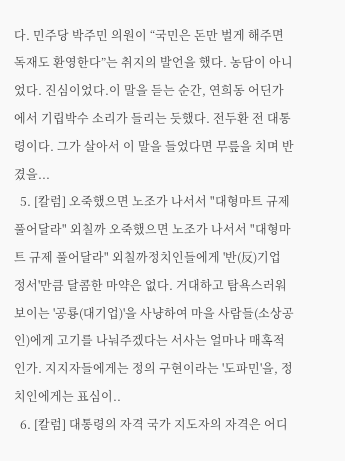다. 민주당 박주민 의원이 “국민은 돈만 벌게 해주면 독재도 환영한다”는 취지의 발언을 했다. 농담이 아니었다. 진심이었다.이 말을 듣는 순간, 연희동 어딘가에서 기립박수 소리가 들리는 듯했다. 전두환 전 대통령이다. 그가 살아서 이 말을 들었다면 무릎을 치며 반겼을...
  5. [칼럼] 오죽했으면 노조가 나서서 "대형마트 규제 풀어달라" 외칠까 오죽했으면 노조가 나서서 "대형마트 규제 풀어달라" 외칠까정치인들에게 '반(反)기업 정서'만큼 달콤한 마약은 없다. 거대하고 탐욕스러워 보이는 '공룡(대기업)'을 사냥하여 마을 사람들(소상공인)에게 고기를 나눠주겠다는 서사는 얼마나 매혹적인가. 지지자들에게는 정의 구현이라는 '도파민'을, 정치인에게는 표심이..
  6. [칼럼] 대통령의 자격 국가 지도자의 자격은 어디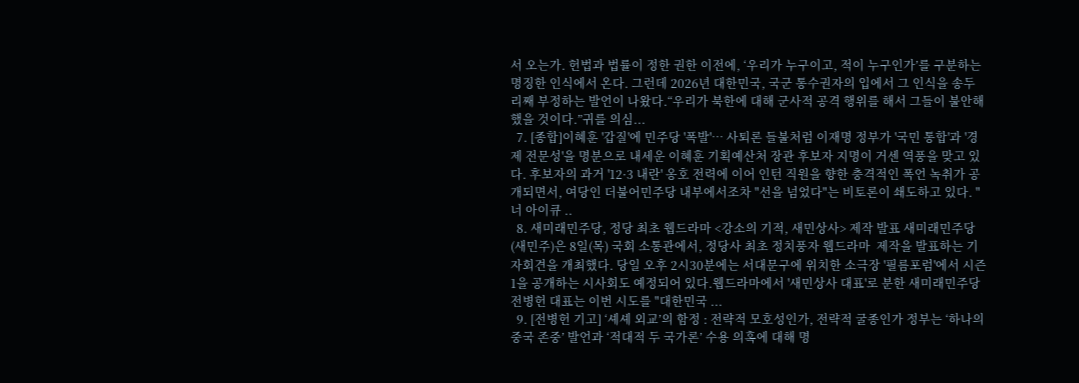서 오는가. 헌법과 법률이 정한 권한 이전에, ‘우리가 누구이고, 적이 누구인가’를 구분하는 명징한 인식에서 온다. 그런데 2026년 대한민국, 국군 통수권자의 입에서 그 인식을 송두리째 부정하는 발언이 나왔다.“우리가 북한에 대해 군사적 공격 행위를 해서 그들이 불안해했을 것이다.”귀를 의심...
  7. [종합]이혜훈 '갑질'에 민주당 '폭발'… 사퇴론 들불처럼 이재명 정부가 '국민 통합'과 '경제 전문성'을 명분으로 내세운 이혜훈 기획예산처 장관 후보자 지명이 거센 역풍을 맞고 있다. 후보자의 과거 '12·3 내란' 옹호 전력에 이어 인턴 직원을 향한 충격적인 폭언 녹취가 공개되면서, 여당인 더불어민주당 내부에서조차 "선을 넘었다"는 비토론이 쇄도하고 있다. "너 아이큐 ..
  8. 새미래민주당, 정당 최초 웹드라마 <강소의 기적, 새민상사> 제작 발표 새미래민주당(새민주)은 8일(목) 국회 소통관에서, 정당사 최초 정치풍자 웹드라마  제작을 발표하는 기자회견을 개최했다. 당일 오후 2시30분에는 서대문구에 위치한 소극장 '필름포럼'에서 시즌1을 공개하는 시사회도 예정되어 있다.웹드라마에서 '새민상사 대표'로 분한 새미래민주당 전병헌 대표는 이번 시도를 "대한민국 ...
  9. [전병헌 기고] ‘셰셰 외교’의 함정 : 전략적 모호성인가, 전략적 굴종인가 정부는 ‘하나의 중국 존중’ 발언과 ‘적대적 두 국가론’ 수용 의혹에 대해 명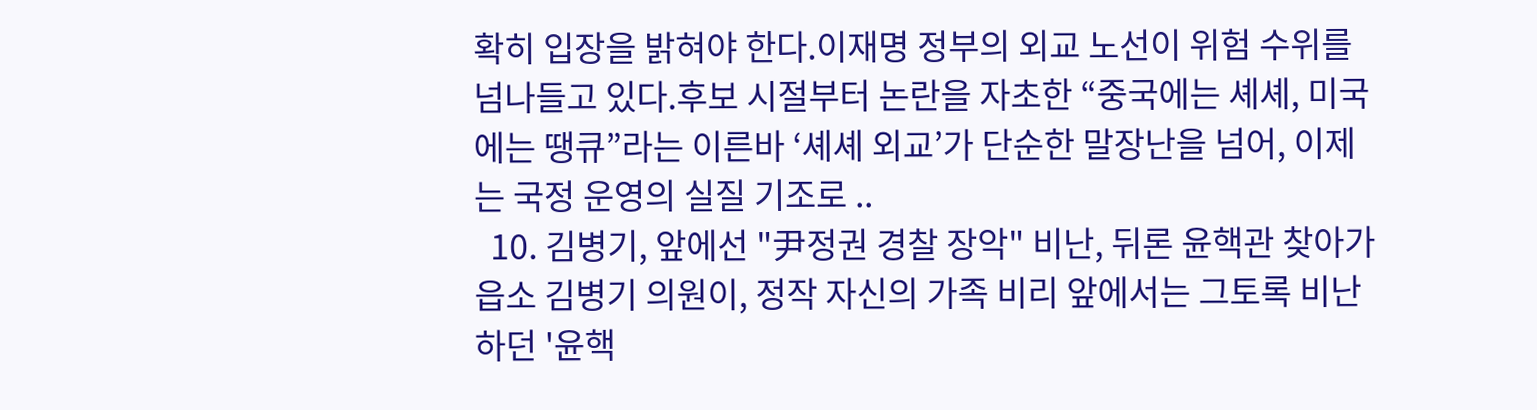확히 입장을 밝혀야 한다.이재명 정부의 외교 노선이 위험 수위를 넘나들고 있다.후보 시절부터 논란을 자초한 “중국에는 셰셰, 미국에는 땡큐”라는 이른바 ‘셰셰 외교’가 단순한 말장난을 넘어, 이제는 국정 운영의 실질 기조로 ..
  10. 김병기, 앞에선 "尹정권 경찰 장악" 비난, 뒤론 윤핵관 찾아가 읍소 김병기 의원이, 정작 자신의 가족 비리 앞에서는 그토록 비난하던 '윤핵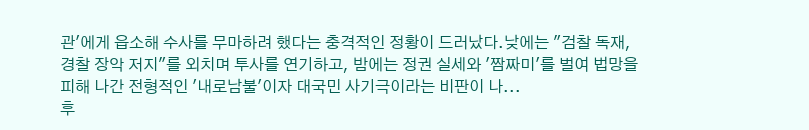관'에게 읍소해 수사를 무마하려 했다는 충격적인 정황이 드러났다.낮에는 "검찰 독재, 경찰 장악 저지"를 외치며 투사를 연기하고, 밤에는 정권 실세와 '짬짜미'를 벌여 법망을 피해 나간 전형적인 '내로남불'이자 대국민 사기극이라는 비판이 나...
후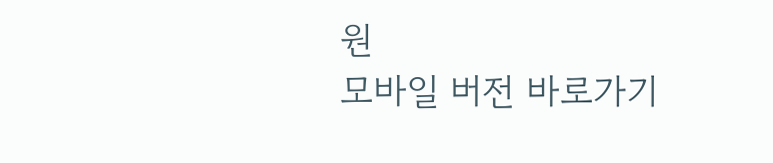원
모바일 버전 바로가기